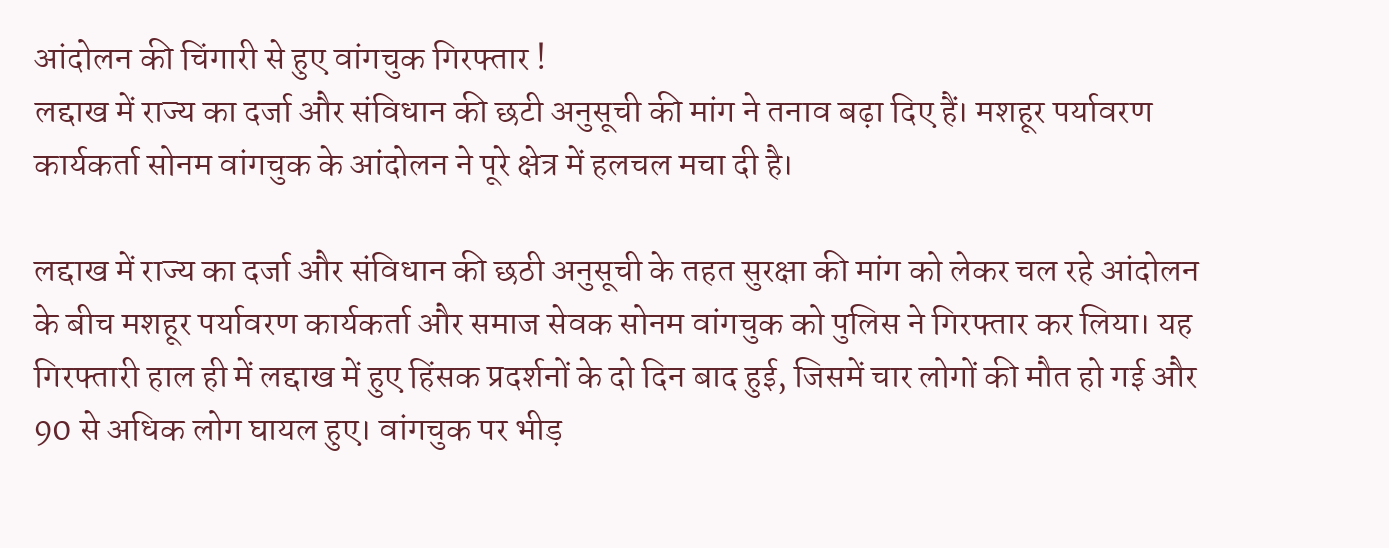आंदोलन की चिंगारी से हुए वांगचुक गिरफ्तार !
लद्दाख में राज्य का दर्जा और संविधान की छटी अनुसूची की मांग ने तनाव बढ़ा दिए हैं। मशहूर पर्यावरण कार्यकर्ता सोनम वांगचुक के आंदोलन ने पूरे क्षेत्र में हलचल मचा दी है।

लद्दाख में राज्य का दर्जा और संविधान की छठी अनुसूची के तहत सुरक्षा की मांग को लेकर चल रहे आंदोलन के बीच मशहूर पर्यावरण कार्यकर्ता और समाज सेवक सोनम वांगचुक को पुलिस ने गिरफ्तार कर लिया। यह गिरफ्तारी हाल ही में लद्दाख में हुए हिंसक प्रदर्शनों के दो दिन बाद हुई, जिसमें चार लोगों की मौत हो गई और 90 से अधिक लोग घायल हुए। वांगचुक पर भीड़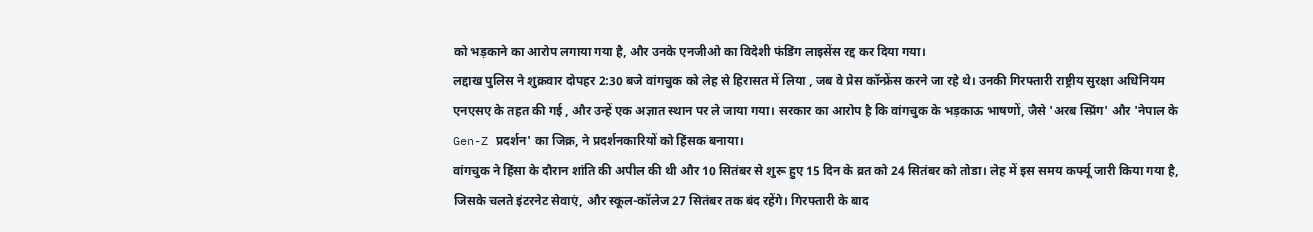को भड़काने का आरोप लगाया गया है, और उनके एनजीओ का विदेशी फंडिंग लाइसेंस रद्द कर दिया गया।
लद्दाख पुलिस ने शुक्रवार दोपहर 2:30 बजे वांगचुक को लेह से हिरासत में लिया , जब वे प्रेस कॉन्फ्रेंस करने जा रहे थे। उनकी गिरफ्तारी राष्ट्रीय सुरक्षा अधिनियम एनएसए के तहत की गई , और उन्हें एक अज्ञात स्थान पर ले जाया गया। सरकार का आरोप है कि वांगचुक के भड़काऊ भाषणों, जैसे 'अरब स्प्रिंग' और 'नेपाल के Gen-Z प्रदर्शन' का जिक्र, ने प्रदर्शनकारियों को हिंसक बनाया।
वांगचुक ने हिंसा के दौरान शांति की अपील की थी और 10 सितंबर से शुरू हुए 15 दिन के व्रत को 24 सितंबर को तोडा। लेह में इस समय कर्फ्यू जारी किया गया है, जिसके चलते इंटरनेट सेवाएं, और स्कूल-कॉलेज 27 सितंबर तक बंद रहेंगे। गिरफ्तारी के बाद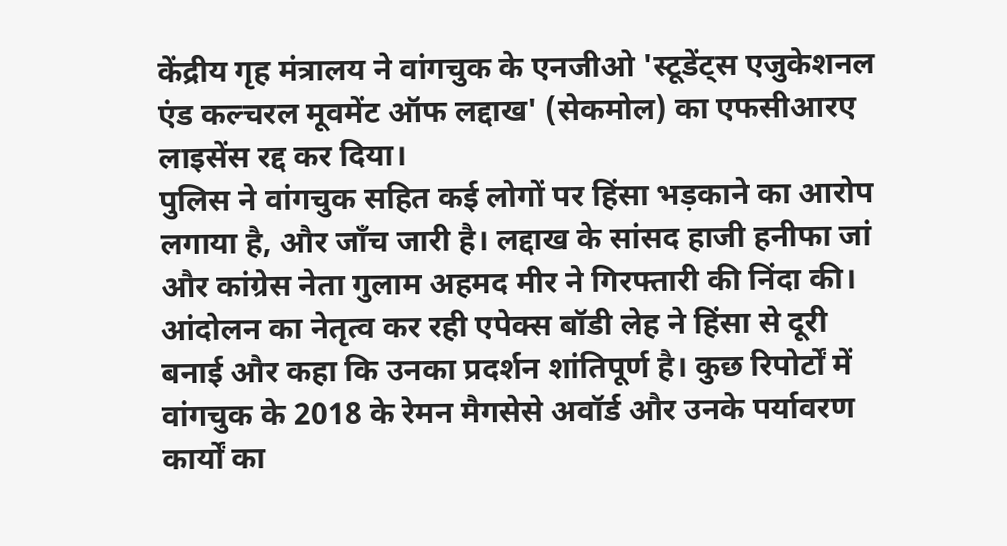केंद्रीय गृह मंत्रालय ने वांगचुक के एनजीओ 'स्टूडेंट्स एजुकेशनल एंड कल्चरल मूवमेंट ऑफ लद्दाख' (सेकमोल) का एफसीआरए लाइसेंस रद्द कर दिया।
पुलिस ने वांगचुक सहित कई लोगों पर हिंसा भड़काने का आरोप लगाया है, और जाँच जारी है। लद्दाख के सांसद हाजी हनीफा जां और कांग्रेस नेता गुलाम अहमद मीर ने गिरफ्तारी की निंदा की।
आंदोलन का नेतृत्व कर रही एपेक्स बॉडी लेह ने हिंसा से दूरी बनाई और कहा कि उनका प्रदर्शन शांतिपूर्ण है। कुछ रिपोर्टों में वांगचुक के 2018 के रेमन मैगसेसे अवॉर्ड और उनके पर्यावरण कार्यों का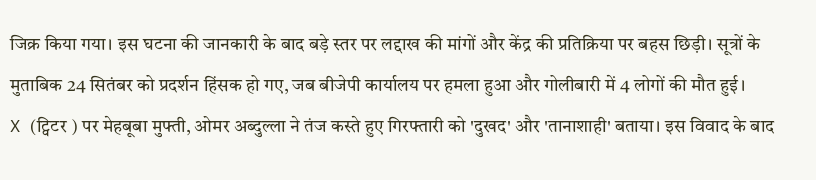जिक्र किया गया। इस घटना की जानकारी के बाद बड़े स्तर पर लद्दाख की मांगों और केंद्र की प्रतिक्रिया पर बहस छिड़ी। सूत्रों के मुताबिक 24 सितंबर को प्रदर्शन हिंसक हो गए, जब बीजेपी कार्यालय पर हमला हुआ और गोलीबारी में 4 लोगों की मौत हुई।
X (ट्विटर ) पर मेहबूबा मुफ्ती, ओमर अब्दुल्ला ने तंज कस्ते हुए गिरफ्तारी को 'दुखद' और 'तानाशाही' बताया। इस विवाद के बाद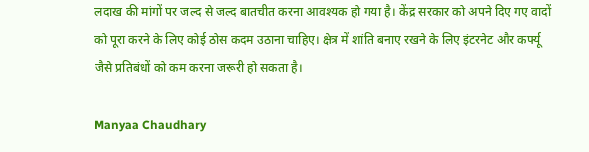लदाख की मांगों पर जल्द से जल्द बातचीत करना आवश्यक हो गया है। केंद्र सरकार को अपने दिए गए वादों को पूरा करने के लिए कोई ठोस कदम उठाना चाहिए। क्षेत्र में शांति बनाए रखने के लिए इंटरनेट और कर्फ्यू जैसे प्रतिबंधों को कम करना जरूरी हो सकता है।

Manyaa Chaudhary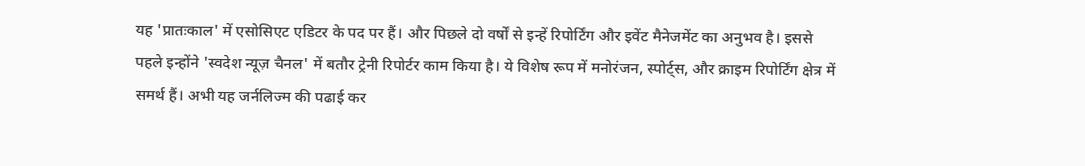यह 'प्रातःकाल' में एसोसिएट एडिटर के पद पर हैं। और पिछले दो वर्षों से इन्हें रिपोर्टिंग और इवेंट मैनेजमेंट का अनुभव है। इससे पहले इन्होंने 'स्वदेश न्यूज़ चैनल' में बतौर ट्रेनी रिपोर्टर काम किया है। ये विशेष रूप में मनोरंजन, स्पोर्ट्स, और क्राइम रिपोर्टिंग क्षेत्र में समर्थ हैं। अभी यह जर्नलिज्म की पढाई कर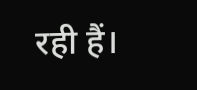रही हैं।